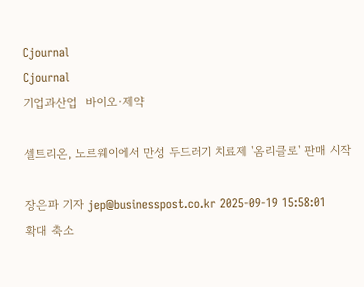Cjournal
Cjournal
기업과산업  바이오·제약

셀트리온, 노르웨이에서 만성 두드러기 치료제 '옴리클로' 판매 시작

장은파 기자 jep@businesspost.co.kr 2025-09-19 15:58:01
확대 축소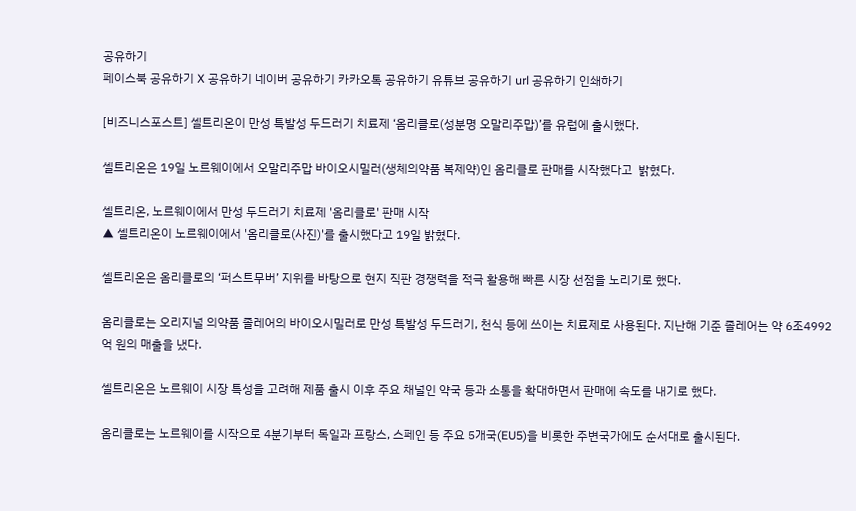공유하기
페이스북 공유하기 X 공유하기 네이버 공유하기 카카오톡 공유하기 유튜브 공유하기 url 공유하기 인쇄하기

[비즈니스포스트] 셀트리온이 만성 특발성 두드러기 치료제 ‘옴리클로(성분명 오말리주맙)’를 유럽에 출시했다.

셀트리온은 19일 노르웨이에서 오말리주맙 바이오시밀러(생체의약품 복제약)인 옴리클로 판매를 시작했다고  밝혔다.

셀트리온, 노르웨이에서 만성 두드러기 치료제 '옴리클로' 판매 시작
▲ 셀트리온이 노르웨이에서 '옴리클로(사진)'를 출시했다고 19일 밝혔다.

셀트리온은 옴리클로의 ‘퍼스트무버’ 지위를 바탕으로 현지 직판 경쟁력을 적극 활용해 빠른 시장 선점을 노리기로 했다.

옴리클로는 오리지널 의약품 졸레어의 바이오시밀러로 만성 특발성 두드러기, 천식 등에 쓰이는 치료제로 사용된다. 지난해 기준 졸레어는 약 6조4992억 원의 매출을 냈다.

셀트리온은 노르웨이 시장 특성을 고려해 제품 출시 이후 주요 채널인 약국 등과 소통을 확대하면서 판매에 속도를 내기로 했다.

옴리클로는 노르웨이를 시작으로 4분기부터 독일과 프랑스, 스페인 등 주요 5개국(EU5)을 비롯한 주변국가에도 순서대로 출시된다.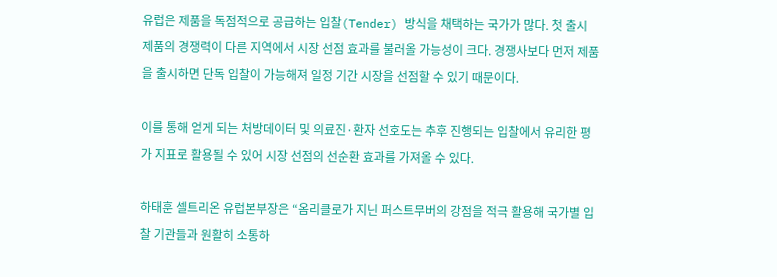유럽은 제품을 독점적으로 공급하는 입찰(Tender) 방식을 채택하는 국가가 많다. 첫 출시 제품의 경쟁력이 다른 지역에서 시장 선점 효과를 불러올 가능성이 크다. 경쟁사보다 먼저 제품을 출시하면 단독 입찰이 가능해져 일정 기간 시장을 선점할 수 있기 때문이다.

이를 통해 얻게 되는 처방데이터 및 의료진·환자 선호도는 추후 진행되는 입찰에서 유리한 평가 지표로 활용될 수 있어 시장 선점의 선순환 효과를 가져올 수 있다.

하태훈 셀트리온 유럽본부장은 “옴리클로가 지닌 퍼스트무버의 강점을 적극 활용해 국가별 입찰 기관들과 원활히 소통하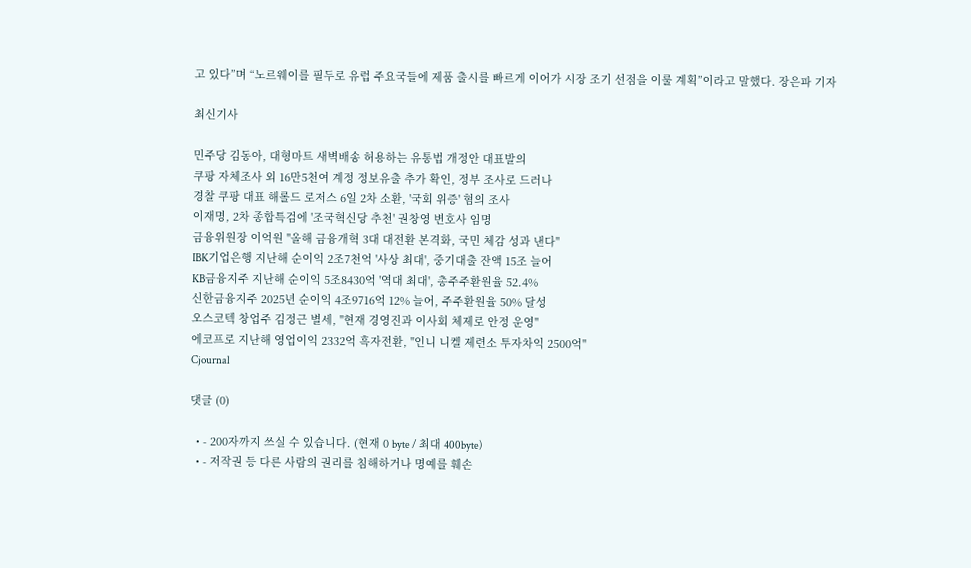고 있다”며 “노르웨이를 필두로 유럽 주요국들에 제품 출시를 빠르게 이어가 시장 조기 선점을 이룰 계획”이라고 말했다. 장은파 기자

최신기사

민주당 김동아, 대형마트 새벽배송 허용하는 유통법 개정안 대표발의
쿠팡 자체조사 외 16만5천여 계정 정보유출 추가 확인, 정부 조사로 드러나
경찰 쿠팡 대표 해롤드 로저스 6일 2차 소환, '국회 위증' 혐의 조사
이재명, 2차 종합특검에 '조국혁신당 추천' 권창영 변호사 임명
금융위원장 이억원 "올해 금융개혁 3대 대전환 본격화, 국민 체감 성과 낸다"
IBK기업은행 지난해 순이익 2조7천억 '사상 최대', 중기대출 잔액 15조 늘어
KB금융지주 지난해 순이익 5조8430억 '역대 최대', 총주주환원율 52.4%
신한금융지주 2025년 순이익 4조9716억 12% 늘어, 주주환원율 50% 달성
오스코텍 창업주 김정근 별세, "현재 경영진과 이사회 체제로 안정 운영"
에코프로 지난해 영업이익 2332억 흑자전환, "인니 니켈 제련소 투자차익 2500억"
Cjournal

댓글 (0)

  • - 200자까지 쓰실 수 있습니다. (현재 0 byte / 최대 400byte)
  • - 저작권 등 다른 사람의 권리를 침해하거나 명예를 훼손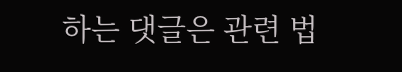하는 댓글은 관련 법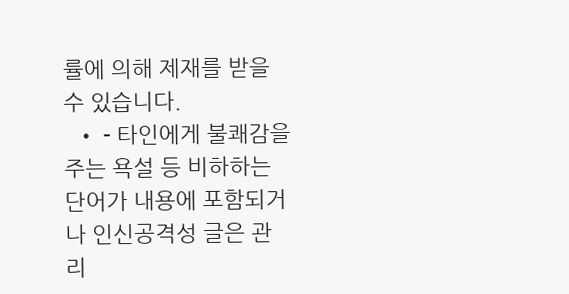률에 의해 제재를 받을 수 있습니다.
  • - 타인에게 불쾌감을 주는 욕설 등 비하하는 단어가 내용에 포함되거나 인신공격성 글은 관리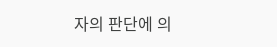자의 판단에 의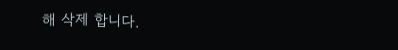해 삭제 합니다.